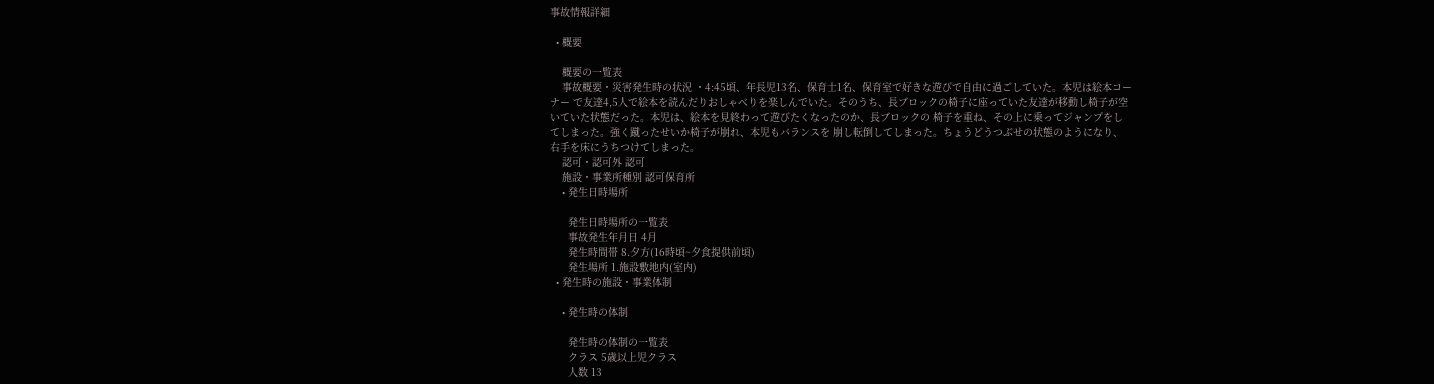事故情報詳細

  • 概要

    概要の一覧表
    事故概要・災害発生時の状況 ・4:45頃、年長児13名、保育士1名、保育室で好きな遊びで自由に過ごしていた。本児は絵本コーナー で友達4,5人で絵本を読んだりおしゃべりを楽しんでいた。そのうち、長ブロックの椅子に座っていた友達が移動し椅子が空いていた状態だった。本児は、絵本を見終わって遊びたくなったのか、長ブロックの 椅子を重ね、その上に乗ってジャンプをしてしまった。強く蹴ったせいか椅子が崩れ、本児もバランスを 崩し転倒してしまった。ちょうどうつぶせの状態のようになり、右手を床にうちつけてしまった。
    認可・認可外 認可
    施設・事業所種別 認可保育所
    • 発生日時場所

      発生日時場所の一覧表
      事故発生年月日 4月
      発生時間帯 8.夕方(16時頃~夕食提供前頃)
      発生場所 1.施設敷地内(室内)
  • 発生時の施設・事業体制

    • 発生時の体制

      発生時の体制の一覧表
      クラス 5歳以上児クラス
      人数 13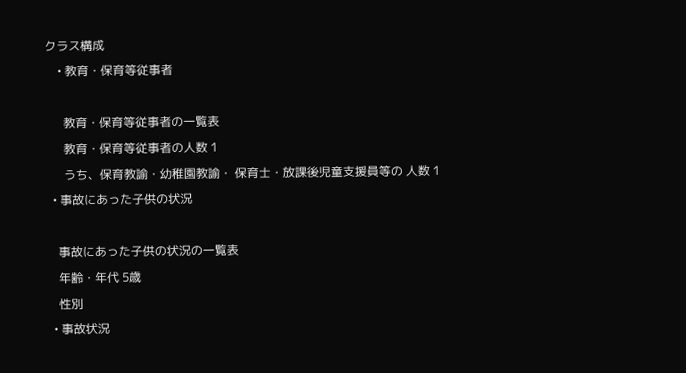クラス構成
    • 教育・保育等従事者

      教育・保育等従事者の一覧表
      教育・保育等従事者の人数 1
      うち、保育教諭・幼稚園教諭・ 保育士・放課後児童支援員等の 人数 1
  • 事故にあった子供の状況

    事故にあった子供の状況の一覧表
    年齢・年代 5歳
    性別
  • 事故状況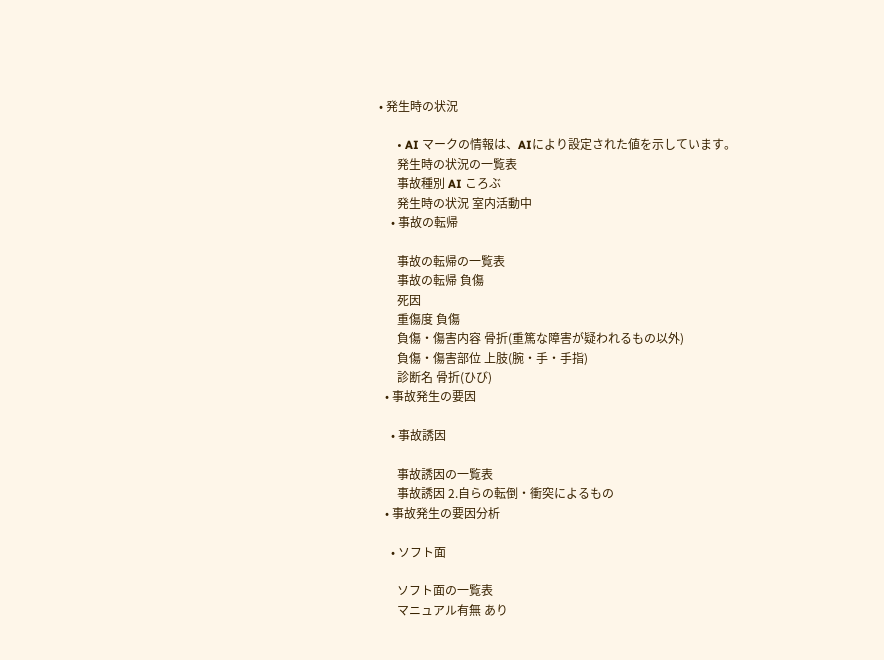• 発生時の状況

      • AI マークの情報は、AIにより設定された値を示しています。
      発生時の状況の一覧表
      事故種別 AI ころぶ
      発生時の状況 室内活動中
    • 事故の転帰

      事故の転帰の一覧表
      事故の転帰 負傷
      死因
      重傷度 負傷
      負傷・傷害内容 骨折(重篤な障害が疑われるもの以外)
      負傷・傷害部位 上肢(腕・手・手指)
      診断名 骨折(ひび)
  • 事故発生の要因

    • 事故誘因

      事故誘因の一覧表
      事故誘因 2.自らの転倒・衝突によるもの
  • 事故発生の要因分析

    • ソフト面

      ソフト面の一覧表
      マニュアル有無 あり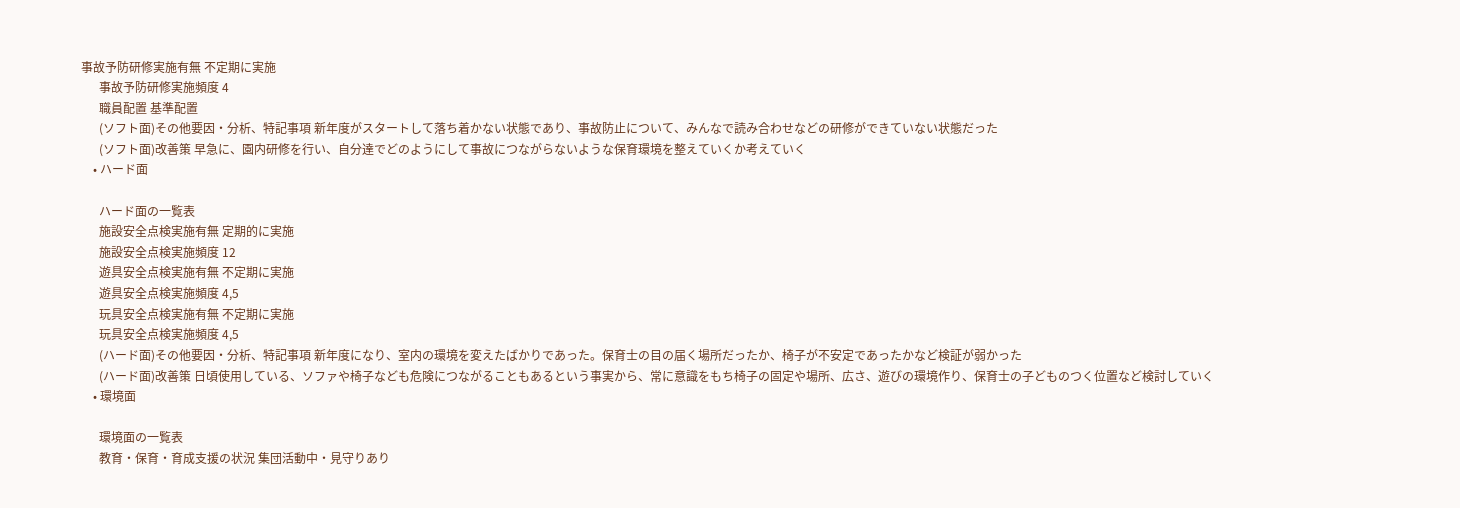事故予防研修実施有無 不定期に実施
      事故予防研修実施頻度 4
      職員配置 基準配置
      (ソフト面)その他要因・分析、特記事項 新年度がスタートして落ち着かない状態であり、事故防止について、みんなで読み合わせなどの研修ができていない状態だった
      (ソフト面)改善策 早急に、園内研修を行い、自分達でどのようにして事故につながらないような保育環境を整えていくか考えていく
    • ハード面

      ハード面の一覧表
      施設安全点検実施有無 定期的に実施
      施設安全点検実施頻度 12
      遊具安全点検実施有無 不定期に実施
      遊具安全点検実施頻度 4,5
      玩具安全点検実施有無 不定期に実施
      玩具安全点検実施頻度 4,5
      (ハード面)その他要因・分析、特記事項 新年度になり、室内の環境を変えたばかりであった。保育士の目の届く場所だったか、椅子が不安定であったかなど検証が弱かった
      (ハード面)改善策 日頃使用している、ソファや椅子なども危険につながることもあるという事実から、常に意識をもち椅子の固定や場所、広さ、遊びの環境作り、保育士の子どものつく位置など検討していく
    • 環境面

      環境面の一覧表
      教育・保育・育成支援の状況 集団活動中・見守りあり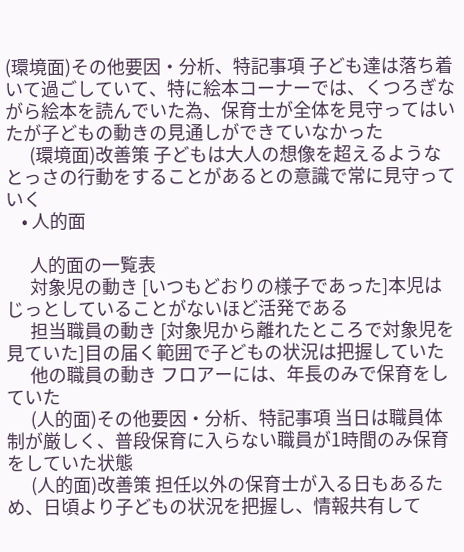(環境面)その他要因・分析、特記事項 子ども達は落ち着いて過ごしていて、特に絵本コーナーでは、くつろぎながら絵本を読んでいた為、保育士が全体を見守ってはいたが子どもの動きの見通しができていなかった
      (環境面)改善策 子どもは大人の想像を超えるようなとっさの行動をすることがあるとの意識で常に見守っていく
    • 人的面

      人的面の一覧表
      対象児の動き [いつもどおりの様子であった]本児はじっとしていることがないほど活発である
      担当職員の動き [対象児から離れたところで対象児を見ていた]目の届く範囲で子どもの状況は把握していた
      他の職員の動き フロアーには、年長のみで保育をしていた
      (人的面)その他要因・分析、特記事項 当日は職員体制が厳しく、普段保育に入らない職員が1時間のみ保育をしていた状態
      (人的面)改善策 担任以外の保育士が入る日もあるため、日頃より子どもの状況を把握し、情報共有して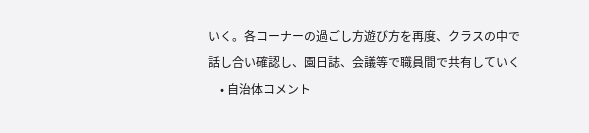いく。各コーナーの過ごし方遊び方を再度、クラスの中で話し合い確認し、園日誌、会議等で職員間で共有していく
    • 自治体コメント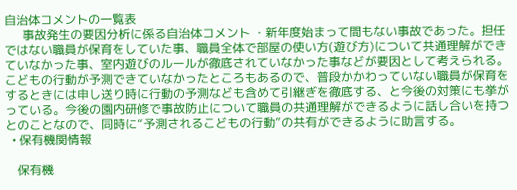自治体コメントの一覧表
      事故発生の要因分析に係る自治体コメント ・新年度始まって間もない事故であった。担任ではない職員が保育をしていた事、職員全体で部屋の使い方(遊び方)について共通理解ができていなかった事、室内遊びのルールが徹底されていなかった事などが要因として考えられる。こどもの行動が予測できていなかったところもあるので、普段かかわっていない職員が保育をするときには申し送り時に行動の予測なども含めて引継ぎを徹底する、と今後の対策にも挙がっている。今後の園内研修で事故防止について職員の共通理解ができるように話し合いを持つとのことなので、同時に“予測されるこどもの行動”の共有ができるように助言する。
  • 保有機関情報

    保有機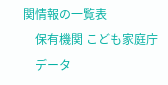関情報の一覧表
    保有機関 こども家庭庁
    データ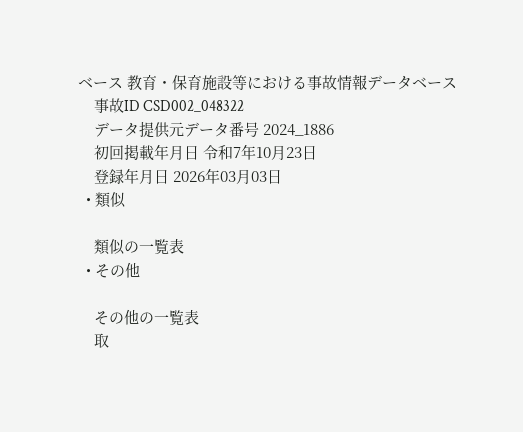ベース 教育・保育施設等における事故情報データベース
    事故ID CSD002_048322
    データ提供元データ番号 2024_1886
    初回掲載年月日 令和7年10月23日
    登録年月日 2026年03月03日
  • 類似

    類似の一覧表
  • その他

    その他の一覧表
    取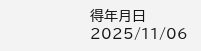得年月日 2025/11/06